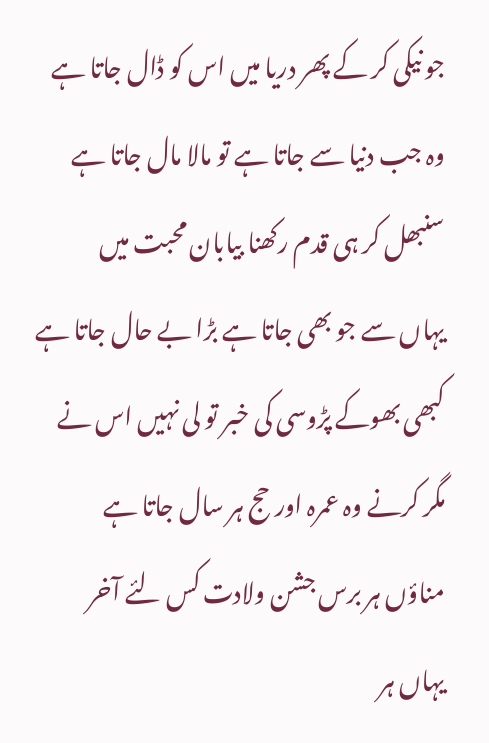جو نیکی کر کے پھر دریا میں اس کو ڈال جاتا ہے
وہ جب دنیا سے جاتا ہے تو مالا مال جاتا ہے
سنبھل کر ہی قدم رکھنا بیابان محبت میں
یہاں سے جو بھی جاتا ہے بڑا بے حال جاتا ہے
کبھی بھوکے پڑوسی کی خبر تو لی نہیں اس نے
مگر کرنے وہ عمرہ اور حج ہر سال جاتا ہے
مناؤں ہر برس جشن ولادت کس لئے آخر
یہاں ہر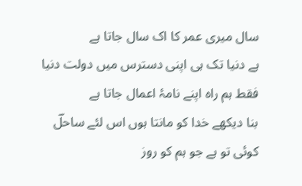سال میری عمر کا اک سال جاتا ہے
ہے دنیا تک ہی اپنی دسترس میں دولت دنیا
فقط ہم راہ اپنے نامۂ اعمال جاتا ہے
بنا دیکھے خدا کو مانتا ہوں اس لئے ساحلؔ
کوئی تو ہے جو ہم کو روز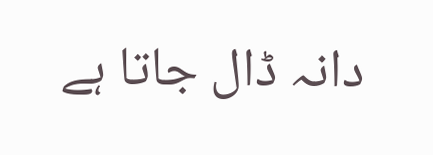دانہ ڈال جاتا ہے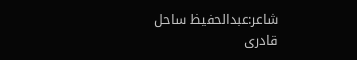شاعر:عبدالحفیظ ساحل قادری